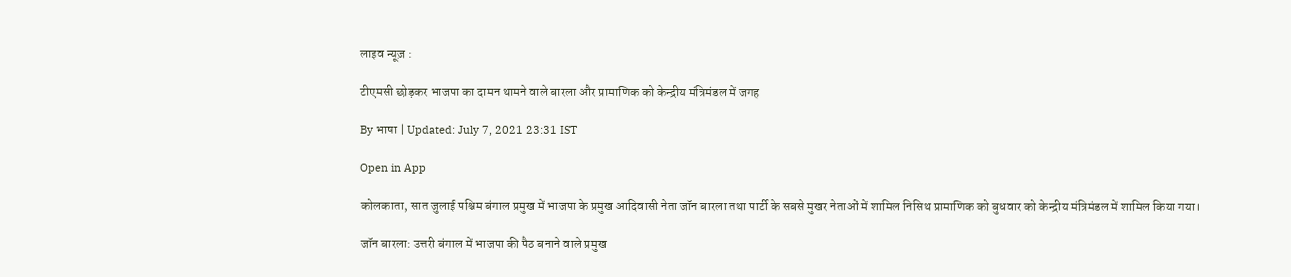लाइव न्यूज़ :

टीएमसी छोड़कर भाजपा का दामन थामने वाले बारला और प्रामाणिक को केन्द्रीय मंत्रिमंडल में जगह

By भाषा | Updated: July 7, 2021 23:31 IST

Open in App

कोलकाता, सात जुलाई पश्चिम बंगाल प्रमुख में भाजपा के प्रमुख आदिवासी नेता जॉन बारला तथा पार्टी के सबसे मुखर नेताओं में शामिल निसिथ प्रामाणिक को बुधवार को केन्द्रीय मंत्रिमंडल में शामिल किया गया।

जॉन बारला: उत्तरी बंगाल में भाजपा की पैठ बनाने वाले प्रमुख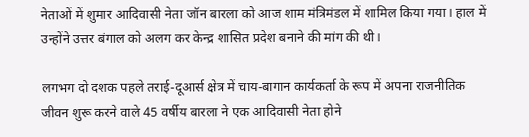नेताओं में शुमार आदिवासी नेता जॉन बारला को आज शाम मंत्रिमंडल में शामिल किया गया। हाल में उन्होंने उत्तर बंगाल को अलग कर केन्द्र शासित प्रदेश बनाने की मांग की थी।

लगभग दो दशक पहले तराई-दूआर्स क्षेत्र में चाय-बागान कार्यकर्ता के रूप में अपना राजनीतिक जीवन शुरू करने वाले 45 वर्षीय बारला ने एक आदिवासी नेता होने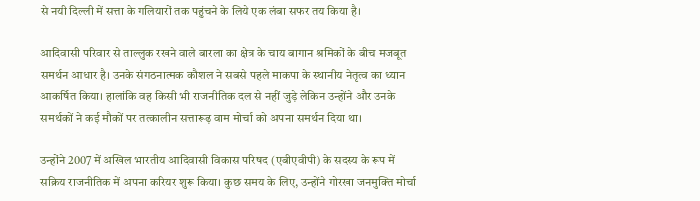से नयी दिल्ली में सत्ता के गलियारों तक पहुंचने के लिये एक लंबा सफर तय किया है।

आदिवासी परिवार से ताल्लुक रखने वाले बारला का क्षेत्र के चाय बागान श्रमिकों के बीच मजबूत समर्थन आधार है। उनके संगठनात्मक कौशल ने सबसे पहले माकपा के स्थानीय नेतृत्व का ध्यान आकर्षित किया। हालांकि वह किसी भी राजनीतिक दल से नहीं जुड़े लेकिन उन्होंने और उनके समर्थकों ने कई मौकों पर तत्कालीन सत्तारूढ़ वाम मोर्चा को अपना समर्थन दिया था।

उन्होंने 2007 में अखिल भारतीय आदिवासी विकास परिषद (एबीएवीपी) के सदस्य के रूप में सक्रिय राजनीतिक में अपना करियर शुरू किया। कुछ समय के लिए, उन्होंने गोरखा जनमुक्ति मोर्चा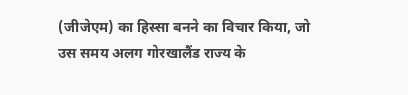(जीजेएम) का हिस्सा बनने का विचार किया, जो उस समय अलग गोरखालैंड राज्य के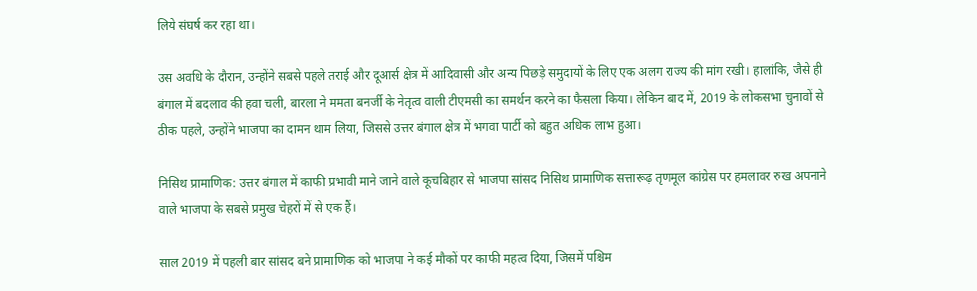लिये संघर्ष कर रहा था।

उस अवधि के दौरान, उन्होंने सबसे पहले तराई और दूआर्स क्षेत्र में आदिवासी और अन्य पिछड़े समुदायों के लिए एक अलग राज्य की मांग रखी। हालांकि, जैसे ही बंगाल में बदलाव की हवा चली, बारला ने ममता बनर्जी के नेतृत्व वाली टीएमसी का समर्थन करने का फैसला किया। लेकिन बाद में, 2019 के लोकसभा चुनावों से ठीक पहले, उन्होंने भाजपा का दामन थाम लिया, जिससे उत्तर बंगाल क्षेत्र में भगवा पार्टी को बहुत अधिक लाभ हुआ।

निसिथ प्रामाणिक: उत्तर बंगाल में काफी प्रभावी माने जाने वाले कूचबिहार से भाजपा सांसद निसिथ प्रामाणिक सत्तारूढ़ तृणमूल कांग्रेस पर हमलावर रुख अपनाने वाले भाजपा के सबसे प्रमुख चेहरों में से एक हैं।

साल 2019 में पहली बार सांसद बने प्रामाणिक को भाजपा ने कई मौकों पर काफी महत्व दिया, जिसमें पश्चिम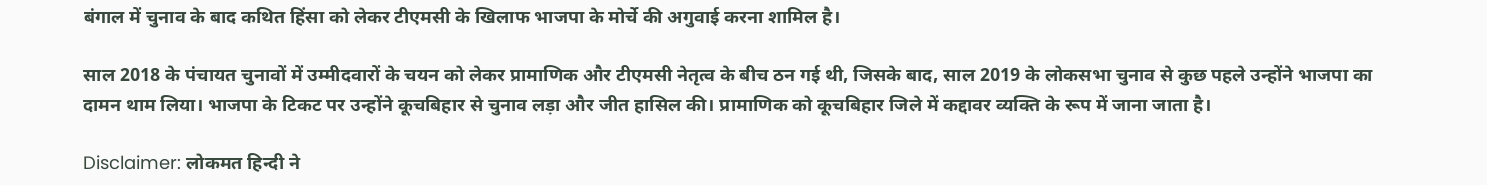बंगाल में चुनाव के बाद कथित हिंसा को लेकर टीएमसी के खिलाफ भाजपा के मोर्चे की अगुवाई करना शामिल है।

साल 2018 के पंचायत चुनावों में उम्मीदवारों के चयन को लेकर प्रामाणिक और टीएमसी नेतृत्व के बीच ठन गई थी, जिसके बाद, साल 2019 के लोकसभा चुनाव से कुछ पहले उन्होंने भाजपा का दामन थाम लिया। भाजपा के टिकट पर उन्होंने कूचबिहार से चुनाव लड़ा और जीत हासिल की। प्रामाणिक को कूचबिहार जिले में कद्दावर व्यक्ति के रूप में जाना जाता है।

Disclaimer: लोकमत हिन्दी ने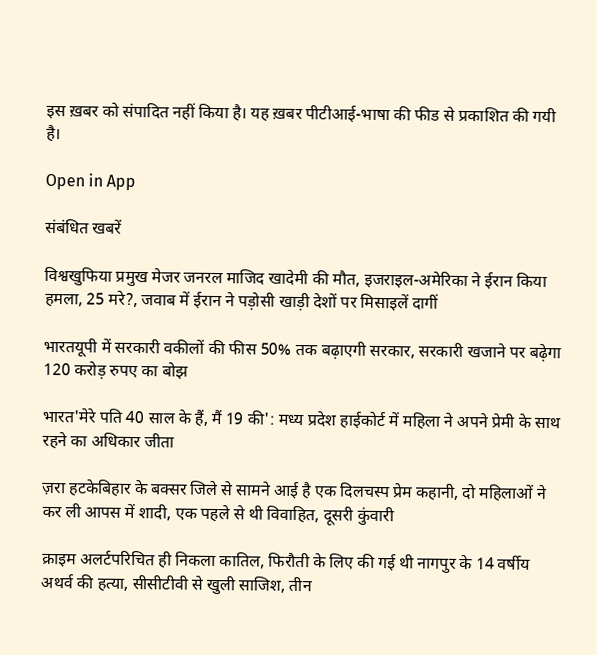इस ख़बर को संपादित नहीं किया है। यह ख़बर पीटीआई-भाषा की फीड से प्रकाशित की गयी है।

Open in App

संबंधित खबरें

विश्वखुफिया प्रमुख मेजर जनरल माजिद खादेमी की मौत, इजराइल-अमेरिका ने ईरान किया हमला, 25 मरे?, जवाब में ईरान ने पड़ोसी खाड़ी देशों पर मिसाइलें दागीं

भारतयूपी में सरकारी वकीलों की फीस 50% तक बढ़ाएगी सरकार, सरकारी खजाने पर बढ़ेगा 120 करोड़ रुपए का बोझ

भारत'मेरे पति 40 साल के हैं, मैं 19 की': मध्य प्रदेश हाईकोर्ट में महिला ने अपने प्रेमी के साथ रहने का अधिकार जीता

ज़रा हटकेबिहार के बक्सर जिले से सामने आई है एक दिलचस्प प्रेम कहानी, दो महिलाओं ने कर ली आपस में शादी, एक पहले से थी विवाहित, दूसरी कुंवारी

क्राइम अलर्टपरिचित ही निकला कातिल, फिरौती के लिए की गई थी नागपुर के 14 वर्षीय अथर्व की हत्या, सीसीटीवी से खुली साजिश, तीन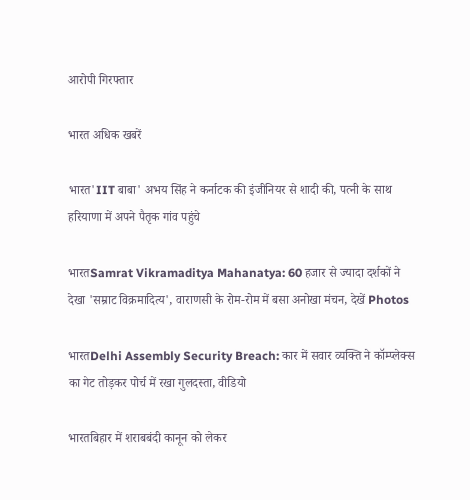आरोपी गिरफ्तार

भारत अधिक खबरें

भारत'IIT बाबा' अभय सिंह ने कर्नाटक की इंजीनियर से शादी की, पत्नी के साथ हरियाणा में अपने पैतृक गांव पहुंचे

भारतSamrat Vikramaditya Mahanatya: 60 हजार से ज्यादा दर्शकों ने देखा 'सम्राट विक्रमादित्य', वाराणसी के रोम-रोम में बसा अनोखा मंचन, देखें Photos

भारतDelhi Assembly Security Breach: कार में सवार व्यक्ति ने कॉम्प्लेक्स का गेट तोड़कर पोर्च में रखा गुलदस्ता, वीडियो

भारतबिहार में शराबबंदी कानून को लेकर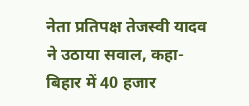नेता प्रतिपक्ष तेजस्वी यादव ने उठाया सवाल, कहा- बिहार में 40 हजार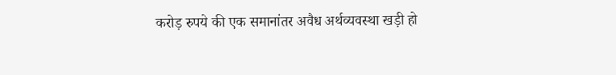करोड़ रुपये की एक समानांतर अवैध अर्थव्यवस्था खड़ी हो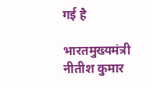गई है

भारतमुख्यमंत्री नीतीश कुमार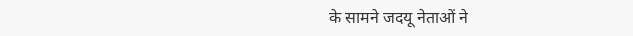के सामने जदयू नेताओं ने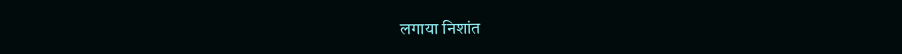लगाया निशांत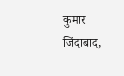कुमार जिंदाबाद,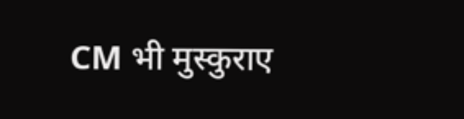CM भी मुस्कुराए